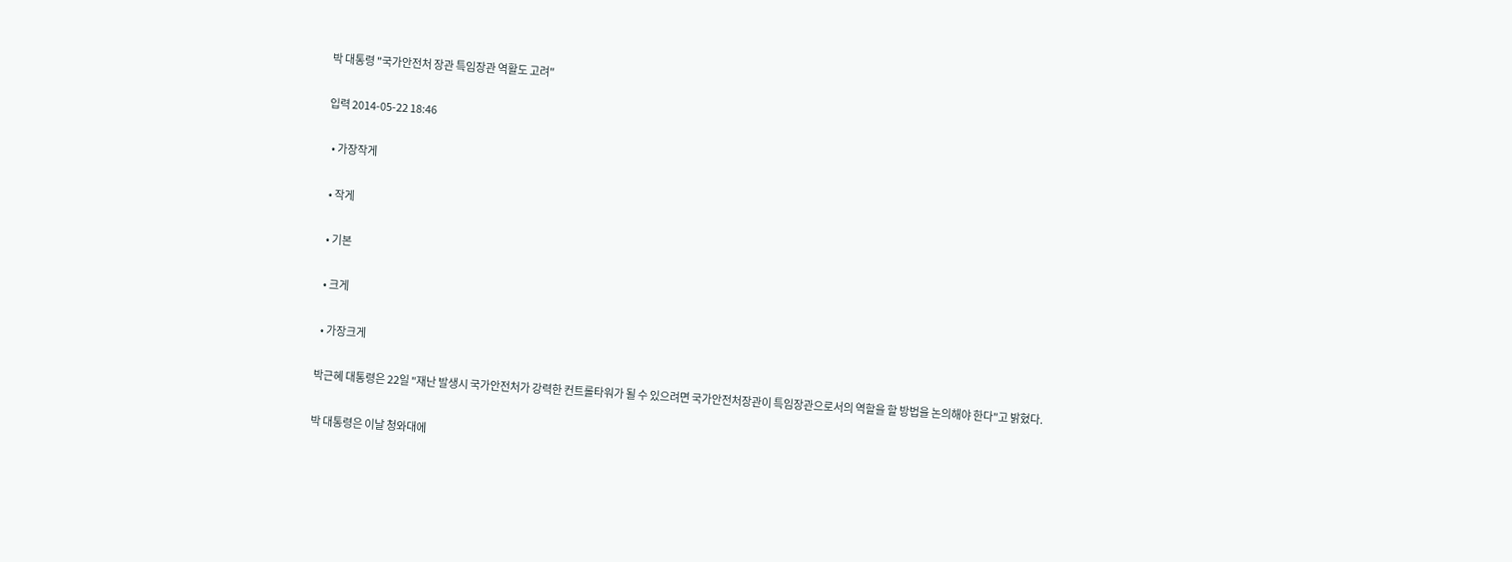박 대통령 "국가안전처 장관 특임장관 역활도 고려"

입력 2014-05-22 18:46

  • 가장작게

  • 작게

  • 기본

  • 크게

  • 가장크게

박근혜 대통령은 22일 "재난 발생시 국가안전처가 강력한 컨트롤타워가 될 수 있으려면 국가안전처장관이 특임장관으로서의 역할을 할 방법을 논의해야 한다"고 밝혔다.

박 대통령은 이날 청와대에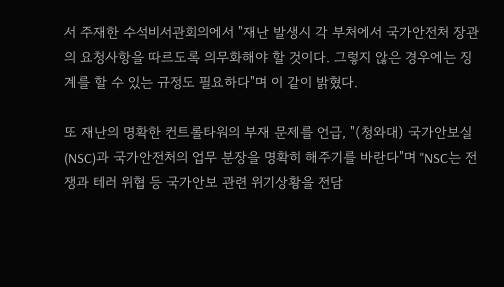서 주재한 수석비서관회의에서 "재난 발생시 각 부처에서 국가안전처 장관의 요청사항을 따르도록 의무화해야 할 것이다. 그렇지 않은 경우에는 징계를 할 수 있는 규정도 필요하다"며 이 같이 밝혔다.

또 재난의 명확한 컨트롤타워의 부재 문제를 언급, "(청와대) 국가안보실(NSC)과 국가안전처의 업무 분장을 명확히 해주기를 바란다"며 "NSC는 전쟁과 테러 위협 등 국가안보 관련 위기상황을 전담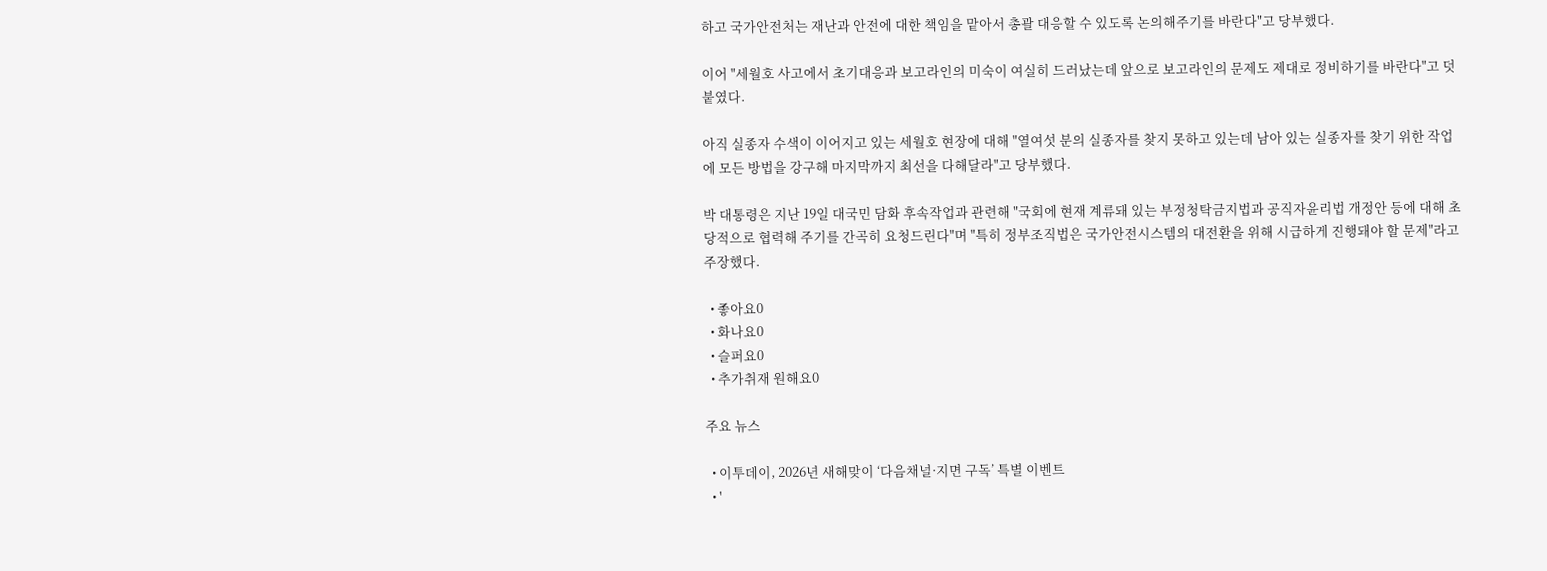하고 국가안전처는 재난과 안전에 대한 책임을 맡아서 총괄 대응할 수 있도록 논의해주기를 바란다"고 당부했다.

이어 "세월호 사고에서 초기대응과 보고라인의 미숙이 여실히 드러났는데 앞으로 보고라인의 문제도 제대로 정비하기를 바란다"고 덧붙였다.

아직 실종자 수색이 이어지고 있는 세월호 현장에 대해 "열여섯 분의 실종자를 찾지 못하고 있는데 남아 있는 실종자를 찾기 위한 작업에 모든 방법을 강구해 마지막까지 최선을 다해달라"고 당부했다.

박 대통령은 지난 19일 대국민 담화 후속작업과 관련해 "국회에 현재 계류돼 있는 부정청탁금지법과 공직자윤리법 개정안 등에 대해 초당적으로 협력해 주기를 간곡히 요청드린다"며 "특히 정부조직법은 국가안전시스템의 대전환을 위해 시급하게 진행돼야 할 문제"라고 주장했다.

  • 좋아요0
  • 화나요0
  • 슬퍼요0
  • 추가취재 원해요0

주요 뉴스

  • 이투데이, 2026년 새해맞이 ‘다음채널·지면 구독’ 특별 이벤트
  • '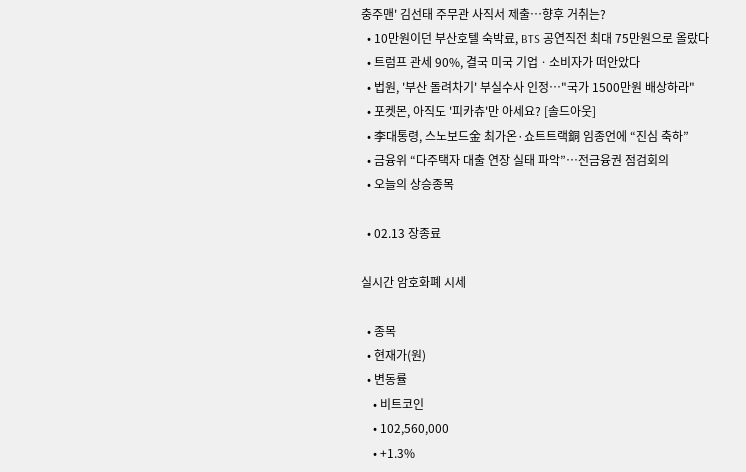충주맨' 김선태 주무관 사직서 제출…향후 거취는?
  • 10만원이던 부산호텔 숙박료, BTS 공연직전 최대 75만원으로 올랐다
  • 트럼프 관세 90%, 결국 미국 기업ㆍ소비자가 떠안았다
  • 법원, '부산 돌려차기' 부실수사 인정…"국가 1500만원 배상하라"
  • 포켓몬, 아직도 '피카츄'만 아세요? [솔드아웃]
  • 李대통령, 스노보드金 최가온·쇼트트랙銅 임종언에 “진심 축하”
  • 금융위 “다주택자 대출 연장 실태 파악”⋯전금융권 점검회의
  • 오늘의 상승종목

  • 02.13 장종료

실시간 암호화폐 시세

  • 종목
  • 현재가(원)
  • 변동률
    • 비트코인
    • 102,560,000
    • +1.3%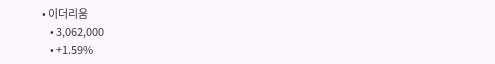• 이더리움
    • 3,062,000
    • +1.59%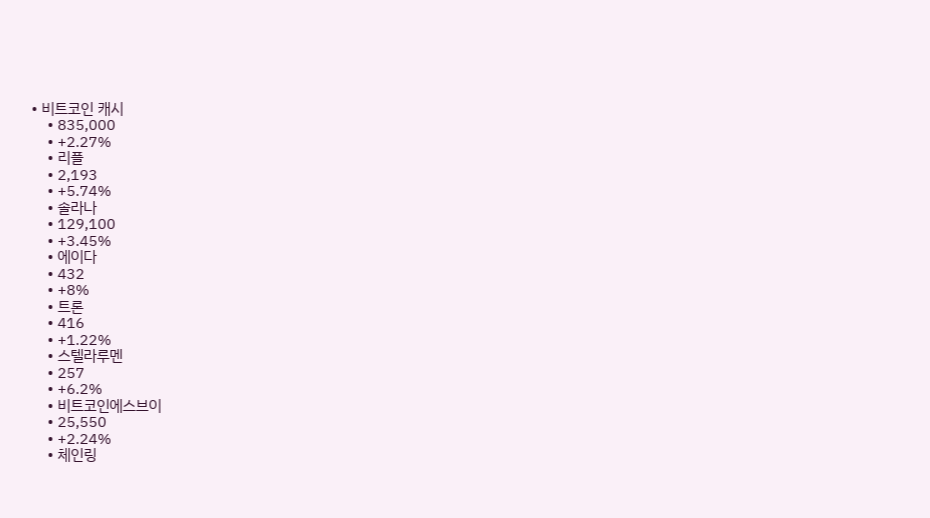• 비트코인 캐시
    • 835,000
    • +2.27%
    • 리플
    • 2,193
    • +5.74%
    • 솔라나
    • 129,100
    • +3.45%
    • 에이다
    • 432
    • +8%
    • 트론
    • 416
    • +1.22%
    • 스텔라루멘
    • 257
    • +6.2%
    • 비트코인에스브이
    • 25,550
    • +2.24%
    • 체인링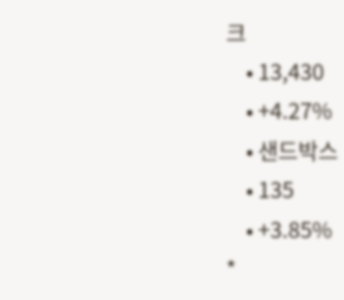크
    • 13,430
    • +4.27%
    • 샌드박스
    • 135
    • +3.85%
*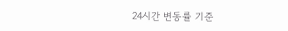24시간 변동률 기준